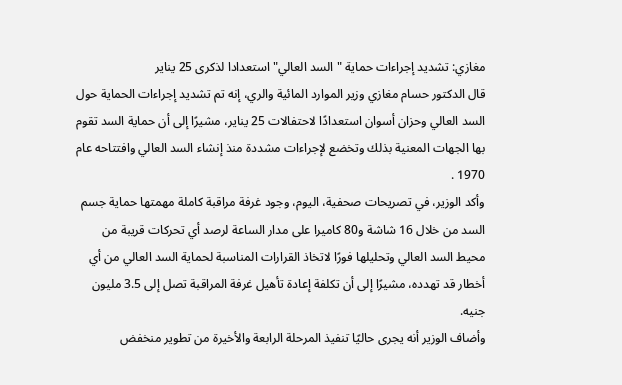مغازي: تشديد إجراءات حماية "السد العالي" استعدادا لذكرى 25 يناير
قال الدكتور حسام مغازي وزير الموارد المائية والري، إنه تم تشديد إجراءات الحماية حول السد العالي وحزان أسوان استعدادًا لاحتفالات 25 يناير، مشيرًا إلى أن حماية السد تقوم بها الجهات المعنية بذلك وتخضع لإجراءات مشددة منذ إنشاء السد العالي وافتتاحه عام 1970 .
وأكد الوزير، في تصريحات صحفية، اليوم، وجود غرفة مراقبة كاملة مهمتها حماية جسم السد من خلال 16 شاشة و80 كاميرا على مدار الساعة لرصد أي تحركات قريبة من محيط السد العالي وتحليلها فورًا لاتخاذ القرارات المناسبة لحماية السد العالي من أي أخطار قد تهدده، مشيرًا إلى أن تكلفة إعادة تأهيل غرفة المراقبة تصل إلى 3.5 مليون جنيه.
وأضاف الوزير أنه يجرى حاليًا تنفيذ المرحلة الرابعة والأخيرة من تطوير منخفض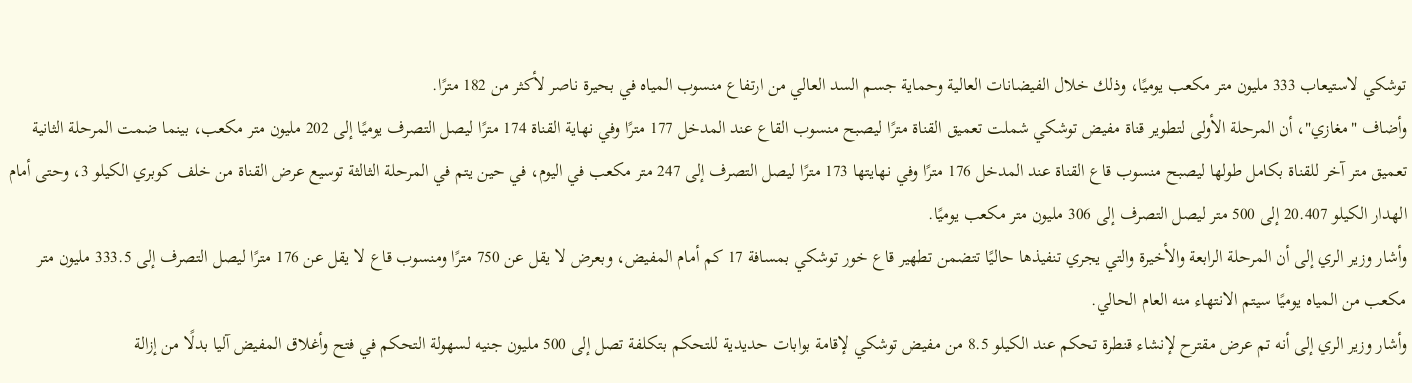توشكي لاستيعاب 333 مليون متر مكعب يوميًا، وذلك خلال الفيضانات العالية وحماية جسم السد العالي من ارتفاع منسوب المياه في بحيرة ناصر لأكثر من 182 مترًا.
وأضاف "مغازي"، أن المرحلة الأولى لتطوير قناة مفيض توشكي شملت تعميق القناة مترًا ليصبح منسوب القاع عند المدخل 177 مترًا وفي نهاية القناة 174 مترًا ليصل التصرف يوميًا إلى 202 مليون متر مكعب، بينما ضمت المرحلة الثانية تعميق متر آخر للقناة بكامل طولها ليصبح منسوب قاع القناة عند المدخل 176 مترًا وفي نهايتها 173 مترًا ليصل التصرف إلى 247 متر مكعب في اليوم، في حين يتم في المرحلة الثالثة توسيع عرض القناة من خلف كوبري الكيلو 3، وحتى أمام الهدار الكيلو 20.407 إلى 500 متر ليصل التصرف إلى 306 مليون متر مكعب يوميًا.
وأشار وزير الري إلى أن المرحلة الرابعة والأخيرة والتي يجري تنفيذها حاليًا تتضمن تطهير قاع خور توشكي بمسافة 17 كم أمام المفيض، وبعرض لا يقل عن 750 مترًا ومنسوب قاع لا يقل عن 176 مترًا ليصل التصرف إلى 333.5 مليون متر مكعب من المياه يوميًا سيتم الانتهاء منه العام الحالي.
وأشار وزير الري إلى أنه تم عرض مقترح لإنشاء قنطرة تحكم عند الكيلو 8.5 من مفيض توشكي لإقامة بوابات حديدية للتحكم بتكلفة تصل إلى 500 مليون جنيه لسهولة التحكم في فتح وأغلاق المفيض آليا بدلًا من إزالة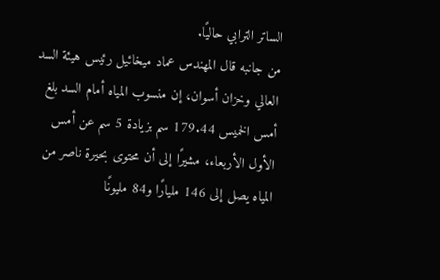الساتر الترابي حاليًا.
من جانبه قال المهندس عماد ميخائيل رئيس هيئة السد العالي وخزان أسوان، إن منسوب المياه أمام السد بلغ أمس الخميس 179.44 سم بزيادة 5 سم عن أمس الأول الأربعاء، مشيرًا إلى أن محتوى بحيرة ناصر من المياه يصل إلى 146 مليارًا و84 مليونًا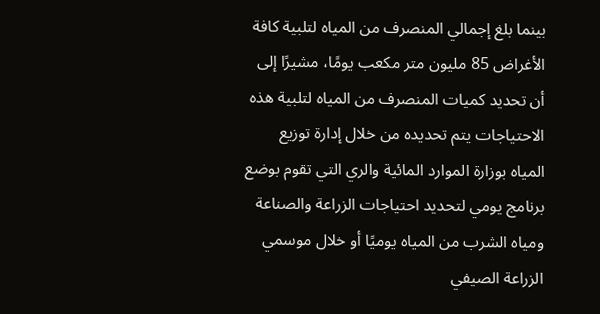بينما بلغ إجمالي المنصرف من المياه لتلبية كافة الأغراض 85 مليون متر مكعب يومًا، مشيرًا إلى أن تحديد كميات المنصرف من المياه لتلبية هذه الاحتياجات يتم تحديده من خلال إدارة توزيع المياه بوزارة الموارد المائية والري التي تقوم بوضع برنامج يومي لتحديد احتياجات الزراعة والصناعة ومياه الشرب من المياه يوميًا أو خلال موسمي الزراعة الصيفي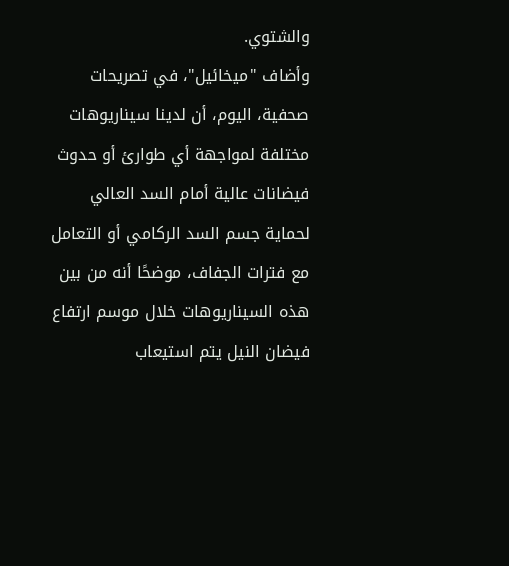والشتوي.
وأضاف "ميخائيل"، في تصريحات صحفية، اليوم، أن لدينا سيناريوهات مختلفة لمواجهة أي طوارئ أو حدوث فيضانات عالية أمام السد العالي لحماية جسم السد الركامي أو التعامل مع فترات الجفاف، موضحًا أنه من بين هذه السيناريوهات خلال موسم ارتفاع فيضان النيل يتم استيعاب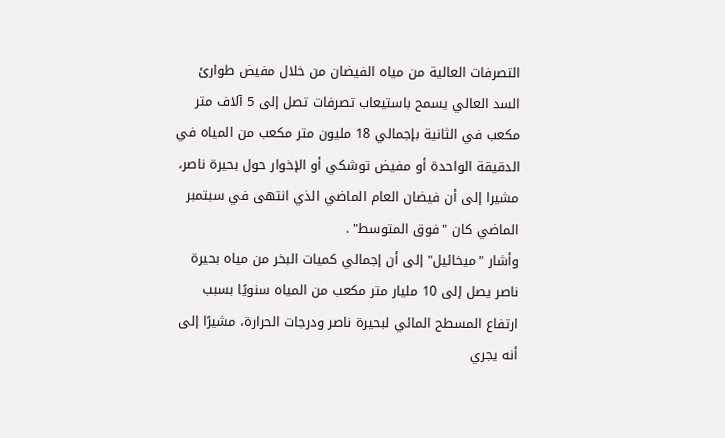التصرفات العالية من مياه الفيضان من خلال مفيض طوارئ السد العالي يسمح باستيعاب تصرفات تصل إلى 5 آلاف متر مكعب في الثانية بإجمالي 18 مليون متر مكعب من المياه في الدقيقة الواحدة أو مفيض توشكي أو الإخوار حول بحيرة ناصر، مشيرا إلى أن فيضان العام الماضي الذي انتهى في سبتمبر الماضي كان "فوق المتوسط" .
وأشار "ميخائيل" إلى أن إجمالي كميات البخر من مياه بحيرة ناصر يصل إلى 10 مليار متر مكعب من المياه سنويًا بسبب ارتفاع المسطح المائي لبحيرة ناصر ودرجات الحرارة، مشيرًا إلى أنه يجري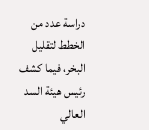دراسة عدد من الخطط لتقليل البخر، فيما كشف رئيس هيئة السد العالي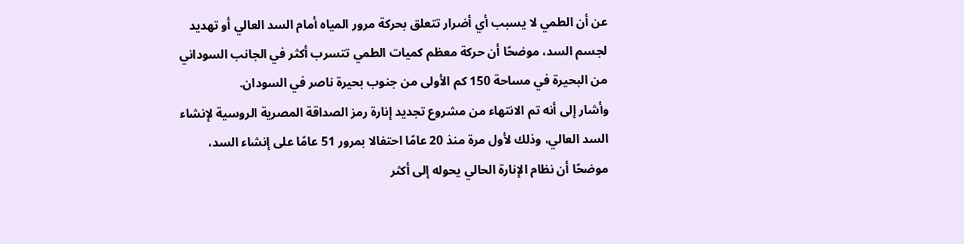عن أن الطمي لا يسبب أي أضرار تتعلق بحركة مرور المياه أمام السد العالي أو تهديد لجسم السد، موضحًا أن حركة معظم كميات الطمي تتسرب أكثر في الجانب السوداني من البحيرة في مساحة 150 كم الأولى من جنوب بحيرة ناصر في السودان.
وأشار إلى أنه تم الانتهاء من مشروع تجديد إنارة رمز الصداقة المصرية الروسية لإنشاء السد العالي، وذلك لأول مرة منذ 20 عامًا احتفالا بمرور 51 عامًا على إنشاء السد، موضحًا أن نظام الإنارة الحالي يحوله إلى أكثر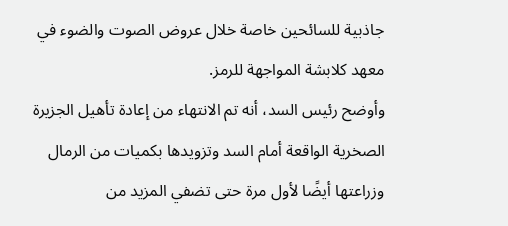جاذبية للسائحين خاصة خلال عروض الصوت والضوء في معهد كلابشة المواجهة للرمز.
وأوضح رئيس السد، أنه تم الانتهاء من إعادة تأهيل الجزيرة الصخرية الواقعة أمام السد وتزويدها بكميات من الرمال وزراعتها أيضًا لأول مرة حتى تضفي المزيد من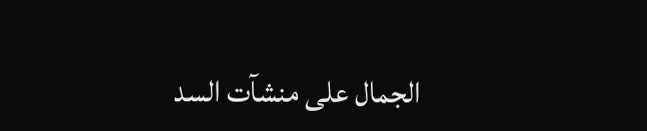الجمال على منشآت السد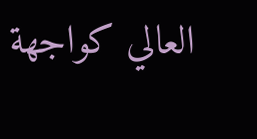العالي كواجهة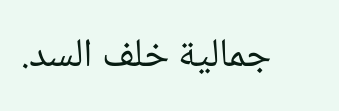جمالية خلف السد.